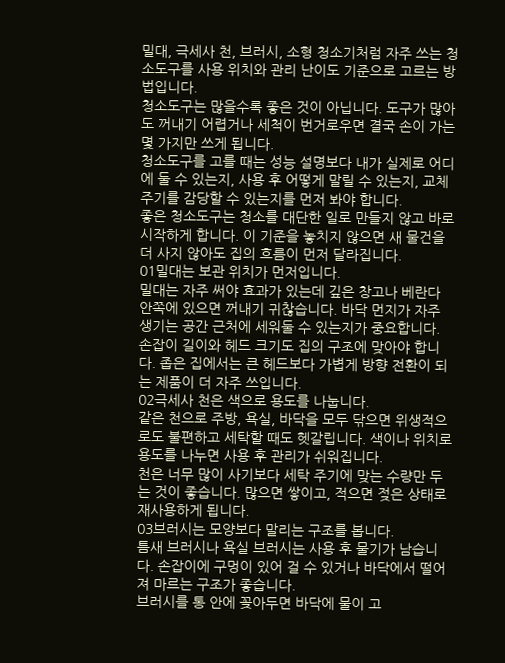밀대, 극세사 천, 브러시, 소형 청소기처럼 자주 쓰는 청소도구를 사용 위치와 관리 난이도 기준으로 고르는 방법입니다.
청소도구는 많을수록 좋은 것이 아닙니다. 도구가 많아도 꺼내기 어렵거나 세척이 번거로우면 결국 손이 가는 몇 가지만 쓰게 됩니다.
청소도구를 고를 때는 성능 설명보다 내가 실제로 어디에 둘 수 있는지, 사용 후 어떻게 말릴 수 있는지, 교체 주기를 감당할 수 있는지를 먼저 봐야 합니다.
좋은 청소도구는 청소를 대단한 일로 만들지 않고 바로 시작하게 합니다. 이 기준을 놓치지 않으면 새 물건을 더 사지 않아도 집의 흐름이 먼저 달라집니다.
01밀대는 보관 위치가 먼저입니다.
밀대는 자주 써야 효과가 있는데 깊은 창고나 베란다 안쪽에 있으면 꺼내기 귀찮습니다. 바닥 먼지가 자주 생기는 공간 근처에 세워둘 수 있는지가 중요합니다.
손잡이 길이와 헤드 크기도 집의 구조에 맞아야 합니다. 좁은 집에서는 큰 헤드보다 가볍게 방향 전환이 되는 제품이 더 자주 쓰입니다.
02극세사 천은 색으로 용도를 나눕니다.
같은 천으로 주방, 욕실, 바닥을 모두 닦으면 위생적으로도 불편하고 세탁할 때도 헷갈립니다. 색이나 위치로 용도를 나누면 사용 후 관리가 쉬워집니다.
천은 너무 많이 사기보다 세탁 주기에 맞는 수량만 두는 것이 좋습니다. 많으면 쌓이고, 적으면 젖은 상태로 재사용하게 됩니다.
03브러시는 모양보다 말리는 구조를 봅니다.
틈새 브러시나 욕실 브러시는 사용 후 물기가 남습니다. 손잡이에 구멍이 있어 걸 수 있거나 바닥에서 떨어져 마르는 구조가 좋습니다.
브러시를 통 안에 꽂아두면 바닥에 물이 고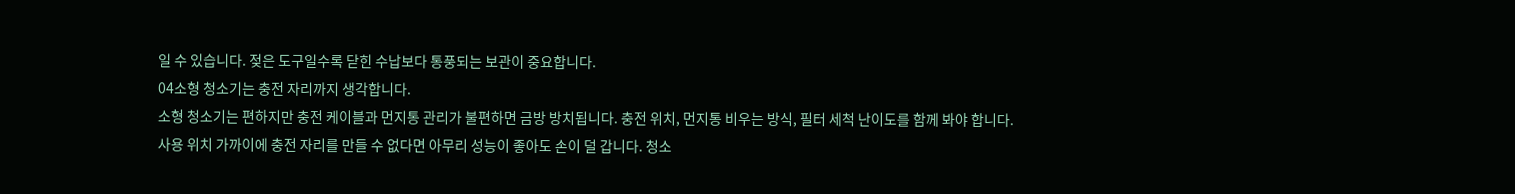일 수 있습니다. 젖은 도구일수록 닫힌 수납보다 통풍되는 보관이 중요합니다.
04소형 청소기는 충전 자리까지 생각합니다.
소형 청소기는 편하지만 충전 케이블과 먼지통 관리가 불편하면 금방 방치됩니다. 충전 위치, 먼지통 비우는 방식, 필터 세척 난이도를 함께 봐야 합니다.
사용 위치 가까이에 충전 자리를 만들 수 없다면 아무리 성능이 좋아도 손이 덜 갑니다. 청소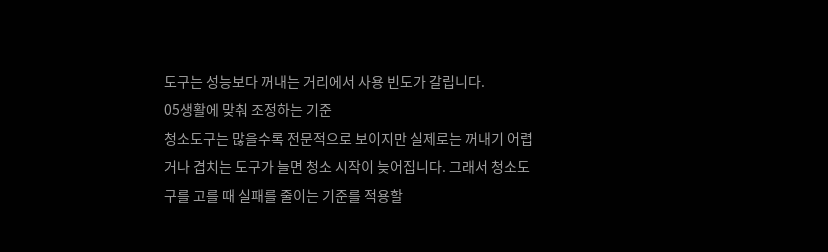도구는 성능보다 꺼내는 거리에서 사용 빈도가 갈립니다.
05생활에 맞춰 조정하는 기준
청소도구는 많을수록 전문적으로 보이지만 실제로는 꺼내기 어렵거나 겹치는 도구가 늘면 청소 시작이 늦어집니다. 그래서 청소도구를 고를 때 실패를 줄이는 기준를 적용할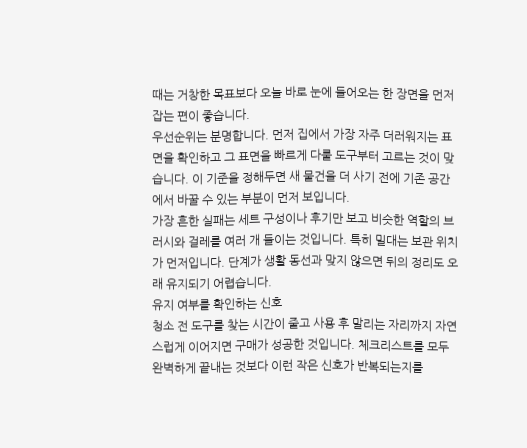때는 거창한 목표보다 오늘 바로 눈에 들어오는 한 장면을 먼저 잡는 편이 좋습니다.
우선순위는 분명합니다. 먼저 집에서 가장 자주 더러워지는 표면을 확인하고 그 표면을 빠르게 다룰 도구부터 고르는 것이 맞습니다. 이 기준을 정해두면 새 물건을 더 사기 전에 기존 공간에서 바꿀 수 있는 부분이 먼저 보입니다.
가장 흔한 실패는 세트 구성이나 후기만 보고 비슷한 역할의 브러시와 걸레를 여러 개 들이는 것입니다. 특히 밀대는 보관 위치가 먼저입니다. 단계가 생활 동선과 맞지 않으면 뒤의 정리도 오래 유지되기 어렵습니다.
유지 여부를 확인하는 신호
청소 전 도구를 찾는 시간이 줄고 사용 후 말리는 자리까지 자연스럽게 이어지면 구매가 성공한 것입니다. 체크리스트를 모두 완벽하게 끝내는 것보다 이런 작은 신호가 반복되는지를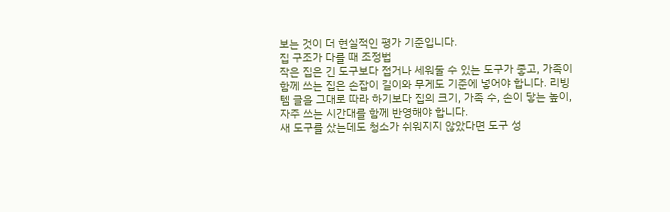보는 것이 더 현실적인 평가 기준입니다.
집 구조가 다를 때 조정법
작은 집은 긴 도구보다 접거나 세워둘 수 있는 도구가 좋고, 가족이 함께 쓰는 집은 손잡이 길이와 무게도 기준에 넣어야 합니다. 리빙템 글을 그대로 따라 하기보다 집의 크기, 가족 수, 손이 닿는 높이, 자주 쓰는 시간대를 함께 반영해야 합니다.
새 도구를 샀는데도 청소가 쉬워지지 않았다면 도구 성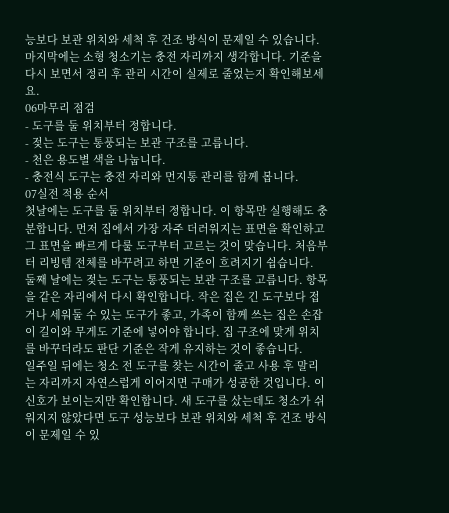능보다 보관 위치와 세척 후 건조 방식이 문제일 수 있습니다. 마지막에는 소형 청소기는 충전 자리까지 생각합니다. 기준을 다시 보면서 정리 후 관리 시간이 실제로 줄었는지 확인해보세요.
06마무리 점검
- 도구를 둘 위치부터 정합니다.
- 젖는 도구는 통풍되는 보관 구조를 고릅니다.
- 천은 용도별 색을 나눕니다.
- 충전식 도구는 충전 자리와 먼지통 관리를 함께 봅니다.
07실전 적용 순서
첫날에는 도구를 둘 위치부터 정합니다. 이 항목만 실행해도 충분합니다. 먼저 집에서 가장 자주 더러워지는 표면을 확인하고 그 표면을 빠르게 다룰 도구부터 고르는 것이 맞습니다. 처음부터 리빙템 전체를 바꾸려고 하면 기준이 흐려지기 쉽습니다.
둘째 날에는 젖는 도구는 통풍되는 보관 구조를 고릅니다. 항목을 같은 자리에서 다시 확인합니다. 작은 집은 긴 도구보다 접거나 세워둘 수 있는 도구가 좋고, 가족이 함께 쓰는 집은 손잡이 길이와 무게도 기준에 넣어야 합니다. 집 구조에 맞게 위치를 바꾸더라도 판단 기준은 작게 유지하는 것이 좋습니다.
일주일 뒤에는 청소 전 도구를 찾는 시간이 줄고 사용 후 말리는 자리까지 자연스럽게 이어지면 구매가 성공한 것입니다. 이 신호가 보이는지만 확인합니다. 새 도구를 샀는데도 청소가 쉬워지지 않았다면 도구 성능보다 보관 위치와 세척 후 건조 방식이 문제일 수 있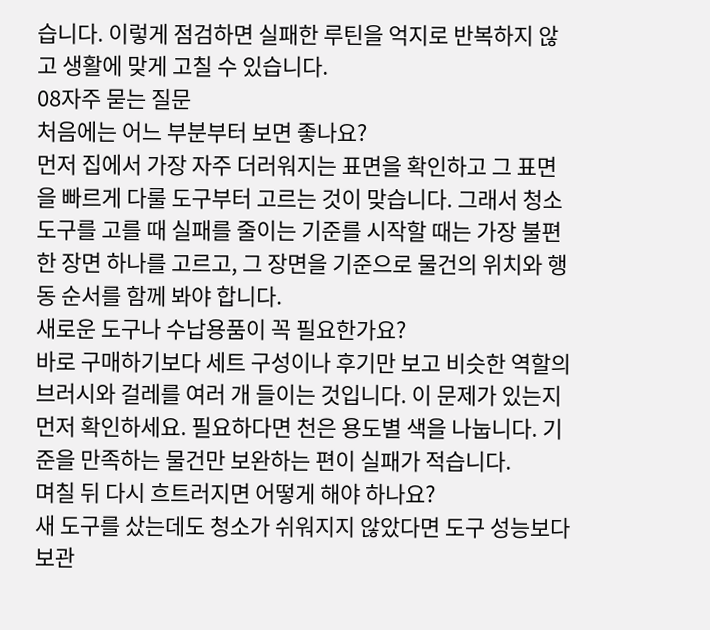습니다. 이렇게 점검하면 실패한 루틴을 억지로 반복하지 않고 생활에 맞게 고칠 수 있습니다.
08자주 묻는 질문
처음에는 어느 부분부터 보면 좋나요?
먼저 집에서 가장 자주 더러워지는 표면을 확인하고 그 표면을 빠르게 다룰 도구부터 고르는 것이 맞습니다. 그래서 청소도구를 고를 때 실패를 줄이는 기준를 시작할 때는 가장 불편한 장면 하나를 고르고, 그 장면을 기준으로 물건의 위치와 행동 순서를 함께 봐야 합니다.
새로운 도구나 수납용품이 꼭 필요한가요?
바로 구매하기보다 세트 구성이나 후기만 보고 비슷한 역할의 브러시와 걸레를 여러 개 들이는 것입니다. 이 문제가 있는지 먼저 확인하세요. 필요하다면 천은 용도별 색을 나눕니다. 기준을 만족하는 물건만 보완하는 편이 실패가 적습니다.
며칠 뒤 다시 흐트러지면 어떻게 해야 하나요?
새 도구를 샀는데도 청소가 쉬워지지 않았다면 도구 성능보다 보관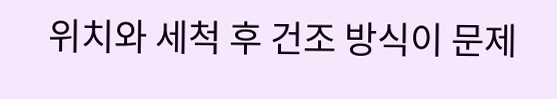위치와 세척 후 건조 방식이 문제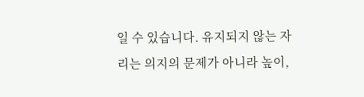일 수 있습니다. 유지되지 않는 자리는 의지의 문제가 아니라 높이,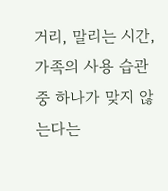거리, 말리는 시간, 가족의 사용 습관 중 하나가 맞지 않는다는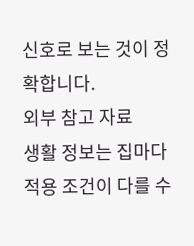신호로 보는 것이 정확합니다.
외부 참고 자료
생활 정보는 집마다 적용 조건이 다를 수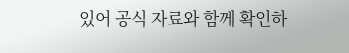있어 공식 자료와 함께 확인하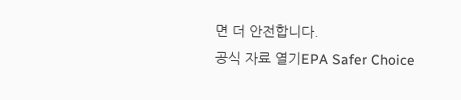면 더 안전합니다.
공식 자료 열기EPA Safer Choice